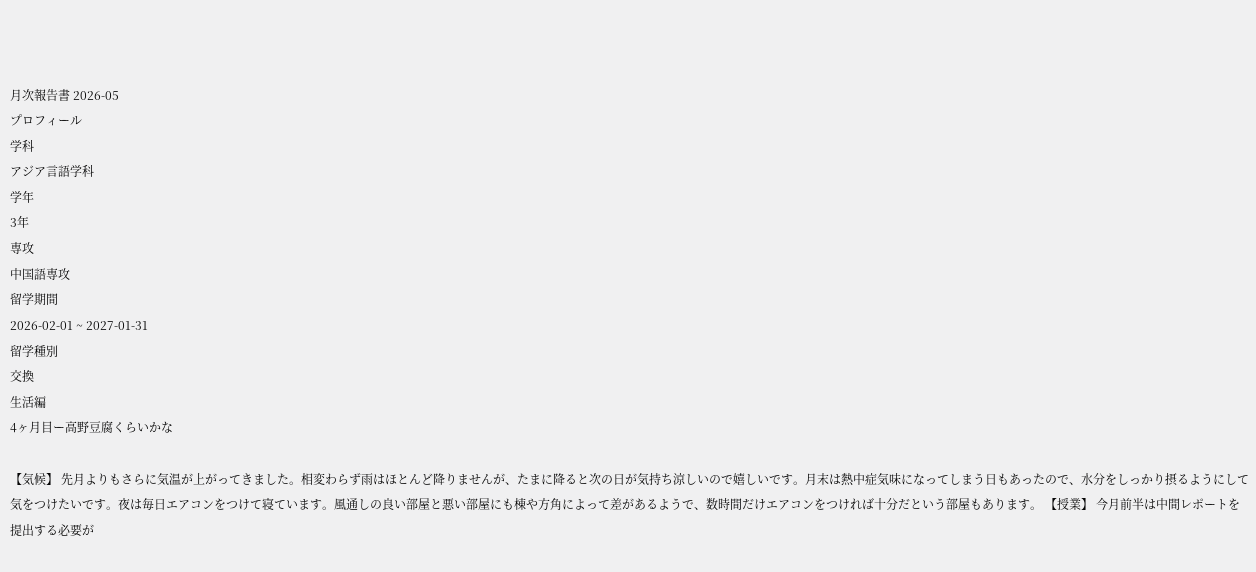月次報告書 2026-05
プロフィール
学科
アジア言語学科
学年
3年
専攻
中国語専攻
留学期間
2026-02-01 ~ 2027-01-31
留学種別
交換
生活編
4ヶ月目ー高野豆腐くらいかな

【気候】 先月よりもさらに気温が上がってきました。相変わらず雨はほとんど降りませんが、たまに降ると次の日が気持ち涼しいので嬉しいです。月末は熱中症気味になってしまう日もあったので、水分をしっかり摂るようにして気をつけたいです。夜は毎日エアコンをつけて寝ています。風通しの良い部屋と悪い部屋にも棟や方角によって差があるようで、数時間だけエアコンをつければ十分だという部屋もあります。 【授業】 今月前半は中間レポートを提出する必要が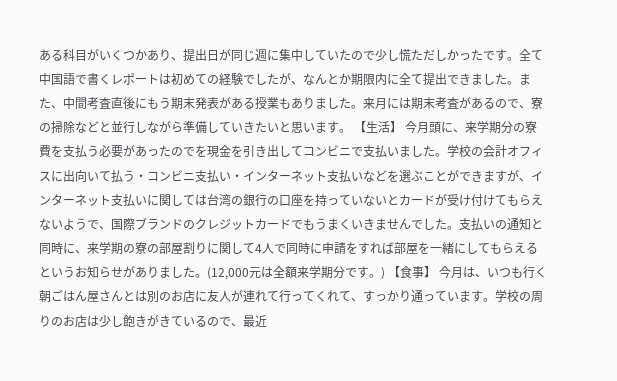ある科目がいくつかあり、提出日が同じ週に集中していたので少し慌ただしかったです。全て中国語で書くレポートは初めての経験でしたが、なんとか期限内に全て提出できました。また、中間考査直後にもう期末発表がある授業もありました。来月には期末考査があるので、寮の掃除などと並行しながら準備していきたいと思います。 【生活】 今月頭に、来学期分の寮費を支払う必要があったのでを現金を引き出してコンビニで支払いました。学校の会計オフィスに出向いて払う・コンビニ支払い・インターネット支払いなどを選ぶことができますが、インターネット支払いに関しては台湾の銀行の口座を持っていないとカードが受け付けてもらえないようで、国際ブランドのクレジットカードでもうまくいきませんでした。支払いの通知と同時に、来学期の寮の部屋割りに関して4人で同時に申請をすれば部屋を一緒にしてもらえるというお知らせがありました。(12,000元は全額来学期分です。) 【食事】 今月は、いつも行く朝ごはん屋さんとは別のお店に友人が連れて行ってくれて、すっかり通っています。学校の周りのお店は少し飽きがきているので、最近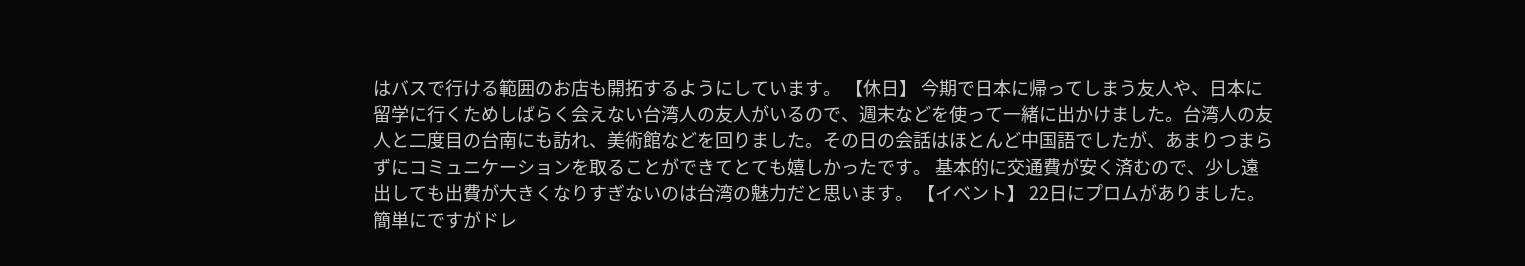はバスで行ける範囲のお店も開拓するようにしています。 【休日】 今期で日本に帰ってしまう友人や、日本に留学に行くためしばらく会えない台湾人の友人がいるので、週末などを使って一緒に出かけました。台湾人の友人と二度目の台南にも訪れ、美術館などを回りました。その日の会話はほとんど中国語でしたが、あまりつまらずにコミュニケーションを取ることができてとても嬉しかったです。 基本的に交通費が安く済むので、少し遠出しても出費が大きくなりすぎないのは台湾の魅力だと思います。 【イベント】 22日にプロムがありました。簡単にですがドレ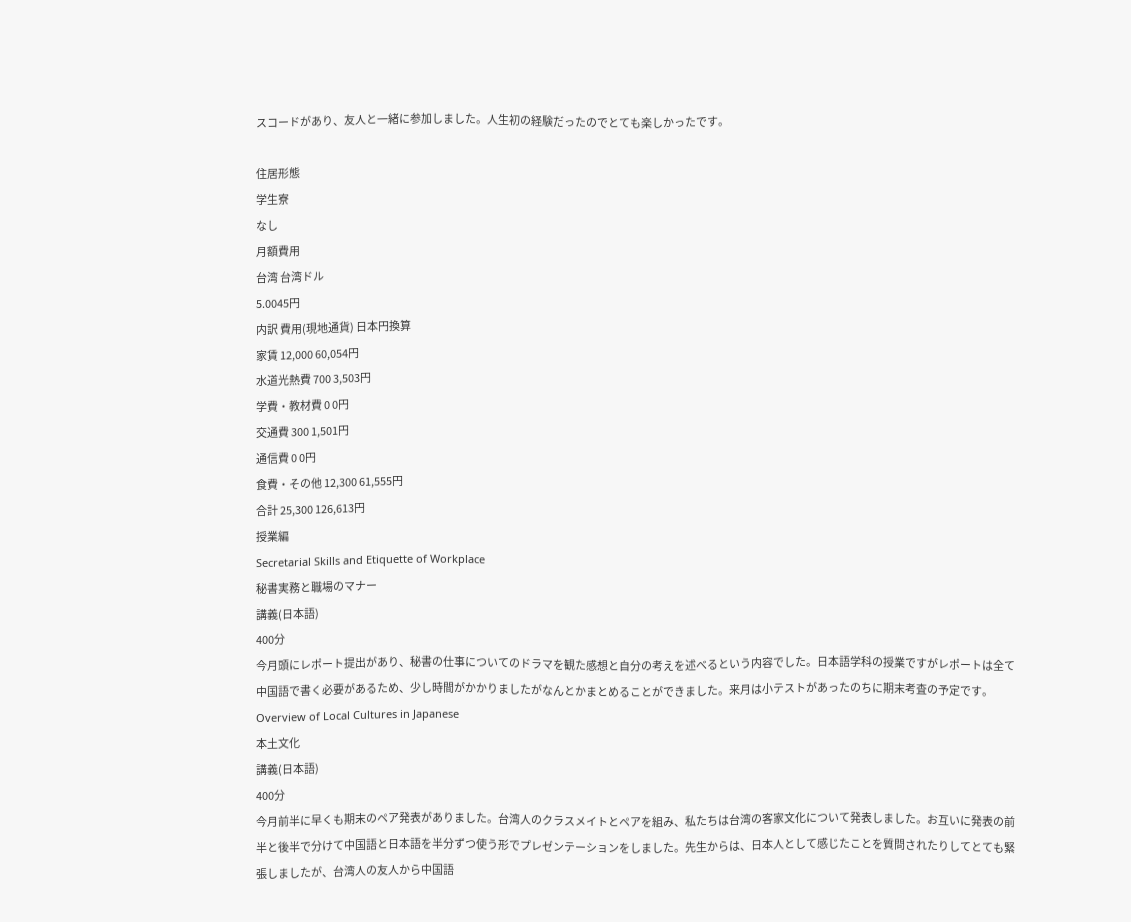スコードがあり、友人と一緒に参加しました。人生初の経験だったのでとても楽しかったです。

住居形態
学生寮
なし
月額費用
台湾 台湾ドル
5.0045円
内訳 費用(現地通貨) 日本円換算
家賃 12,000 60,054円
水道光熱費 700 3,503円
学費・教材費 0 0円
交通費 300 1,501円
通信費 0 0円
食費・その他 12,300 61,555円
合計 25,300 126,613円
授業編
Secretarial Skills and Etiquette of Workplace
秘書実務と職場のマナー
講義(日本語)
400分
今月頭にレポート提出があり、秘書の仕事についてのドラマを観た感想と自分の考えを述べるという内容でした。日本語学科の授業ですがレポートは全て中国語で書く必要があるため、少し時間がかかりましたがなんとかまとめることができました。来月は小テストがあったのちに期末考査の予定です。
Overview of Local Cultures in Japanese
本土文化
講義(日本語)
400分
今月前半に早くも期末のペア発表がありました。台湾人のクラスメイトとペアを組み、私たちは台湾の客家文化について発表しました。お互いに発表の前半と後半で分けて中国語と日本語を半分ずつ使う形でプレゼンテーションをしました。先生からは、日本人として感じたことを質問されたりしてとても緊張しましたが、台湾人の友人から中国語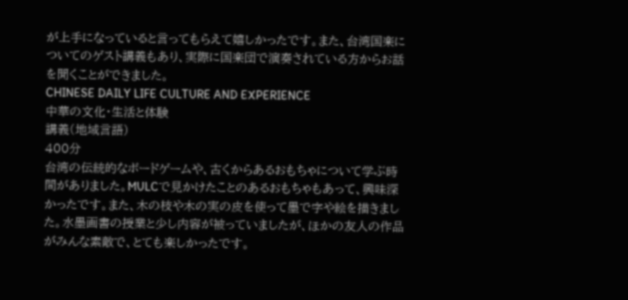が上手になっていると言ってもらえて嬉しかったです。また、台湾国楽についてのゲスト講義もあり、実際に国楽団で演奏されている方からお話を聞くことができました。
CHINESE DAILY LIFE CULTURE AND EXPERIENCE
中華の文化・生活と体験
講義(地域言語)
400分
台湾の伝統的なボードゲームや、古くからあるおもちゃについて学ぶ時間がありました。MULCで見かけたことのあるおもちゃもあって、興味深かったです。また、木の枝や木の実の皮を使って墨で字や絵を描きました。水墨画書の授業と少し内容が被っていましたが、ほかの友人の作品がみんな素敵で、とても楽しかったです。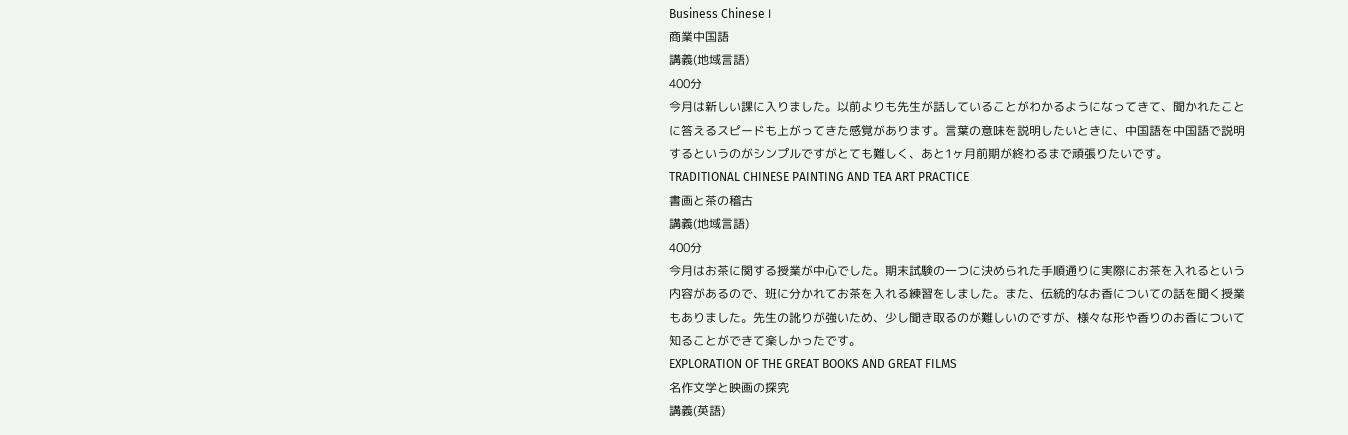Business Chinese Ⅰ
商業中国語
講義(地域言語)
400分
今月は新しい課に入りました。以前よりも先生が話していることがわかるようになってきて、聞かれたことに答えるスピードも上がってきた感覚があります。言葉の意味を説明したいときに、中国語を中国語で説明するというのがシンプルですがとても難しく、あと1ヶ月前期が終わるまで頑張りたいです。
TRADITIONAL CHINESE PAINTING AND TEA ART PRACTICE
書画と茶の稽古
講義(地域言語)
400分
今月はお茶に関する授業が中心でした。期末試験の一つに決められた手順通りに実際にお茶を入れるという内容があるので、班に分かれてお茶を入れる練習をしました。また、伝統的なお香についての話を聞く授業もありました。先生の訛りが強いため、少し聞き取るのが難しいのですが、様々な形や香りのお香について知ることができて楽しかったです。
EXPLORATION OF THE GREAT BOOKS AND GREAT FILMS
名作文学と映画の探究
講義(英語)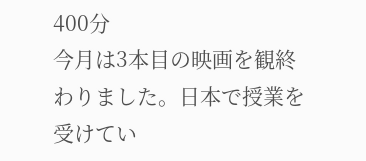400分
今月は3本目の映画を観終わりました。日本で授業を受けてい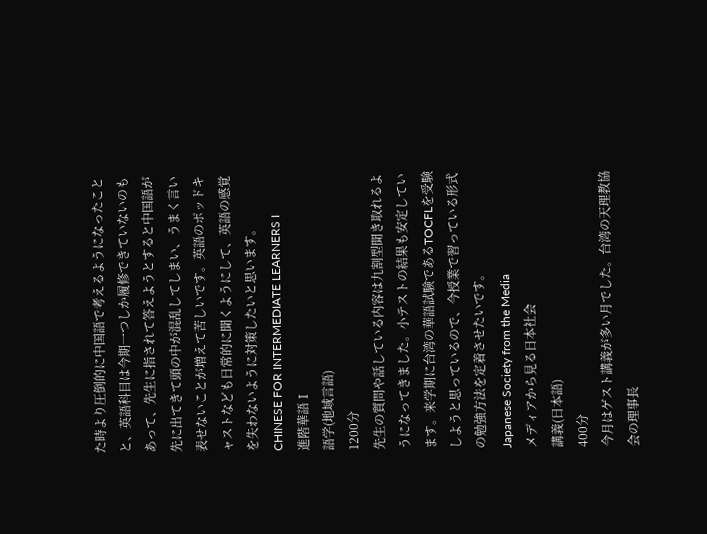た時より圧倒的に中国語で考えるようになったことと、英語科目は今期一つしか履修できていないのもあって、先生に指されて答えようとすると中国語が先に出てきて頭の中が混乱してしまい、うまく言い表せないことが増えて苦しいです。英語のポッドキャストなども日常的に聞くようにして、英語の感覚を失わないように対策したいと思います。
CHINESE FOR INTERMEDIATE LEARNERS I
進階華語Ⅰ
語学(地域言語)
1200分
先生の質問や話している内容は九割型聞き取れるようになってきました。小テストの結果も安定しています。来学期に台湾の華語試験であるTOCFLを受験しようと思っているので、今授業で習っている形式の勉強方法を定着させたいです。
Japanese Society from the Media
メディアから見る日本社会
講義(日本語)
400分
今月はゲスト講義が多い月でした。台湾の天理教協会の理事長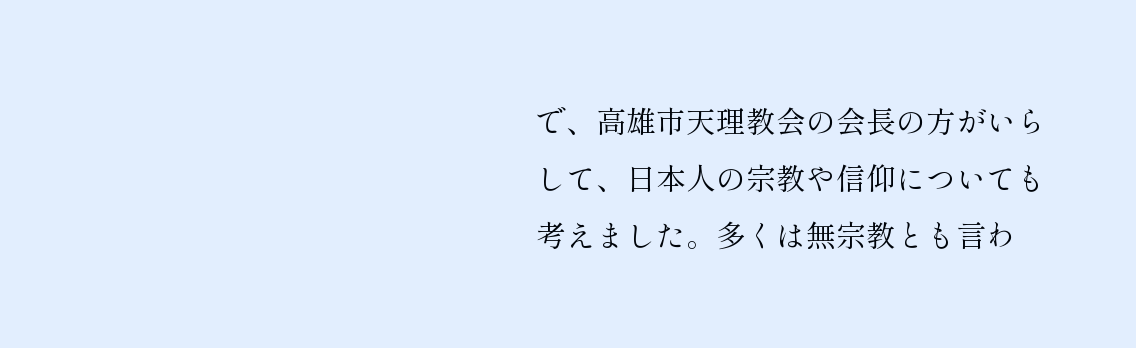で、高雄市天理教会の会長の方がいらして、日本人の宗教や信仰についても考えました。多くは無宗教とも言わ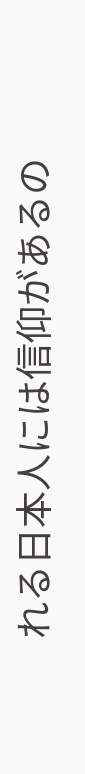れる日本人には信仰があるの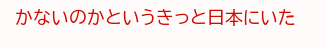かないのかというきっと日本にいた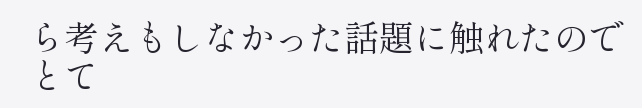ら考えもしなかった話題に触れたのでとて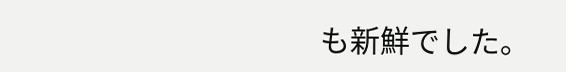も新鮮でした。